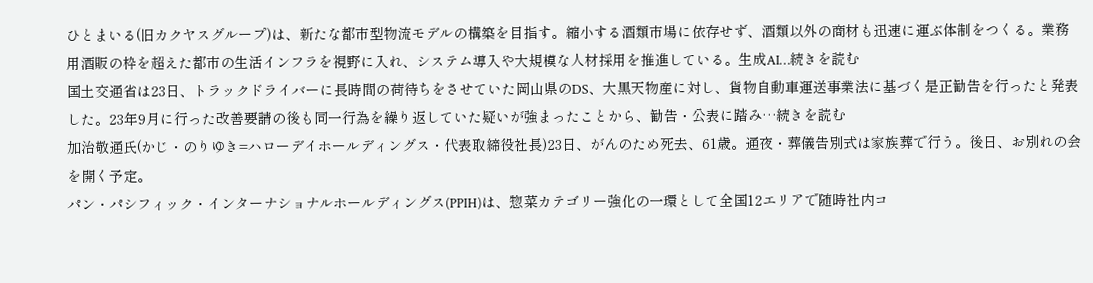ひとまいる(旧カクヤスグループ)は、新たな都市型物流モデルの構築を目指す。縮小する酒類市場に依存せず、酒類以外の商材も迅速に運ぶ体制をつくる。業務用酒販の枠を超えた都市の生活インフラを視野に入れ、システム導入や大規模な人材採用を推進している。生成AI…続きを読む
国土交通省は23日、トラックドライバーに長時間の荷待ちをさせていた岡山県のDS、大黒天物産に対し、貨物自動車運送事業法に基づく是正勧告を行ったと発表した。23年9月に行った改善要請の後も同一行為を繰り返していた疑いが強まったことから、勧告・公表に踏み…続きを読む
加治敬通氏(かじ・のりゆき=ハローデイホールディングス・代表取締役社長)23日、がんのため死去、61歳。通夜・葬儀告別式は家族葬で行う。後日、お別れの会を開く予定。
パン・パシフィック・インターナショナルホールディングス(PPIH)は、惣菜カテゴリー強化の一環として全国12エリアで随時社内コ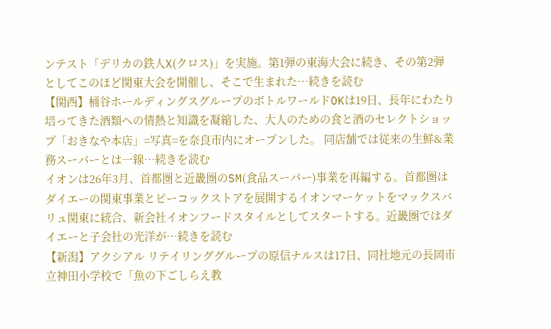ンテスト「デリカの鉄人X(クロス)」を実施。第1弾の東海大会に続き、その第2弾としてこのほど関東大会を開催し、そこで生まれた…続きを読む
【関西】桶谷ホールディングスグループのボトルワールドOKは19日、長年にわたり培ってきた酒類への情熱と知識を凝縮した、大人のための食と酒のセレクトショップ「おきなや本店」=写真=を奈良市内にオープンした。 同店舗では従来の生鮮&業務スーパーとは一線…続きを読む
イオンは26年3月、首都圏と近畿圏のSM(食品スーパー)事業を再編する。首都圏はダイエーの関東事業とピーコックストアを展開するイオンマーケットをマックスバリュ関東に統合、新会社イオンフードスタイルとしてスタートする。近畿圏ではダイエーと子会社の光洋が…続きを読む
【新潟】アクシアル リテイリンググループの原信ナルスは17日、同社地元の長岡市立神田小学校で「魚の下ごしらえ教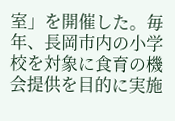室」を開催した。毎年、長岡市内の小学校を対象に食育の機会提供を目的に実施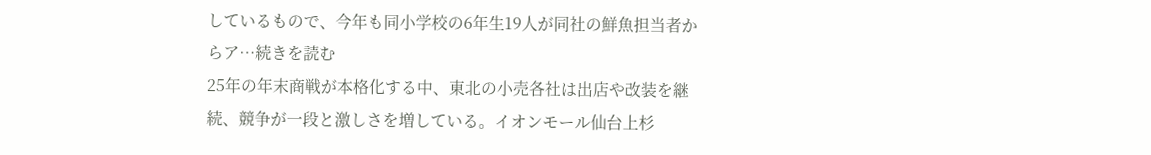しているもので、今年も同小学校の6年生19人が同社の鮮魚担当者からア…続きを読む
25年の年末商戦が本格化する中、東北の小売各社は出店や改装を継続、競争が一段と激しさを増している。イオンモール仙台上杉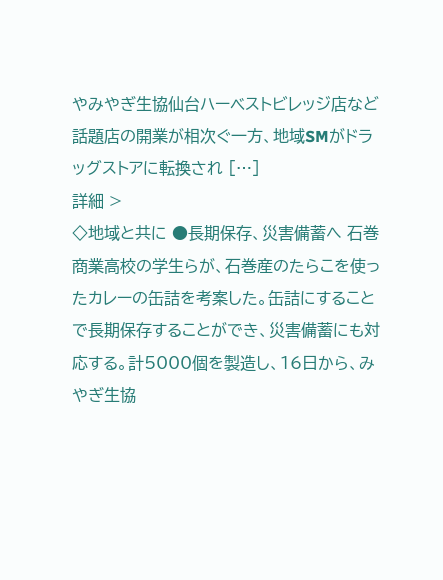やみやぎ生協仙台ハーベストビレッジ店など話題店の開業が相次ぐ一方、地域SMがドラッグストアに転換され […]
詳細 >
◇地域と共に ●長期保存、災害備蓄へ 石巻商業高校の学生らが、石巻産のたらこを使ったカレーの缶詰を考案した。缶詰にすることで長期保存することができ、災害備蓄にも対応する。計5000個を製造し、16日から、みやぎ生協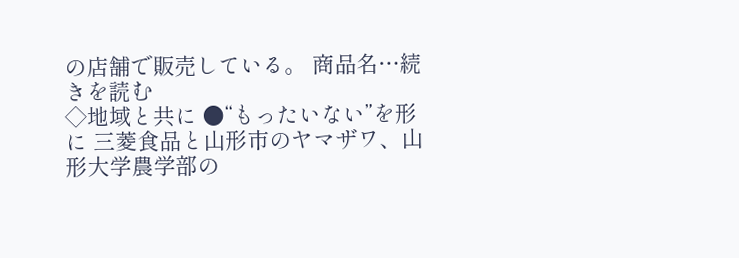の店舗で販売している。 商品名…続きを読む
◇地域と共に ●“もったいない”を形に 三菱食品と山形市のヤマザワ、山形大学農学部の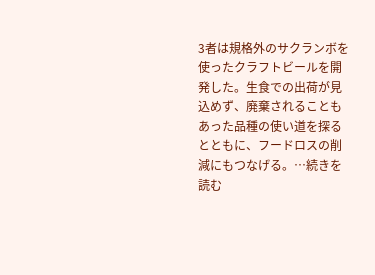3者は規格外のサクランボを使ったクラフトビールを開発した。生食での出荷が見込めず、廃棄されることもあった品種の使い道を探るとともに、フードロスの削減にもつなげる。…続きを読む